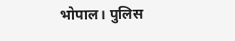भोपाल। पुलिस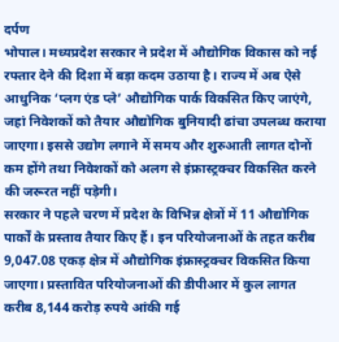दर्पण
भोपाल। मध्यप्रदेश सरकार ने प्रदेश में औद्योगिक विकास को नई रफ्तार देने की दिशा में बड़ा कदम उठाया है। राज्य में अब ऐसे आधुनिक ‘प्लग एंड प्ले’ औद्योगिक पार्क विकसित किए जाएंगे, जहां निवेशकों को तैयार औद्योगिक बुनियादी ढांचा उपलब्ध कराया जाएगा। इससे उद्योग लगाने में समय और शुरुआती लागत दोनों कम होंगे तथा निवेशकों को अलग से इंफ्रास्ट्रक्चर विकसित करने की जरूरत नहीं पड़ेगी।
सरकार ने पहले चरण में प्रदेश के विभिन्न क्षेत्रों में 11 औद्योगिक पार्कों के प्रस्ताव तैयार किए हैं। इन परियोजनाओं के तहत करीब 9,047.08 एकड़ क्षेत्र में औद्योगिक इंफ्रास्ट्रक्चर विकसित किया जाएगा। प्रस्तावित परियोजनाओं की डीपीआर में कुल लागत करीब 8,144 करोड़ रुपये आंकी गई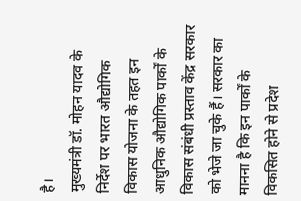है।
मुख्यमंत्री डॉ. मोहन यादव के निर्देश पर भारत औद्योगिक विकास योजना के तहत इन आधुनिक औद्योगिक पार्कों के विकास संबंधी प्रस्ताव केंद्र सरकार को भेजे जा चुके हैं। सरकार का मानना है कि इन पार्कों के विकसित होने से प्रदेश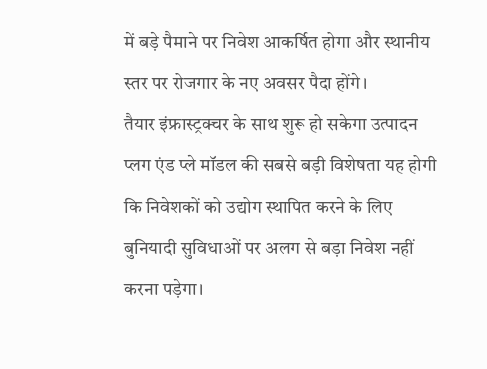में बड़े पैमाने पर निवेश आकर्षित होगा और स्थानीय स्तर पर रोजगार के नए अवसर पैदा होंगे।
तैयार इंफ्रास्ट्रक्चर के साथ शुरू हो सकेगा उत्पादन
प्लग एंड प्ले मॉडल की सबसे बड़ी विशेषता यह होगी कि निवेशकों को उद्योग स्थापित करने के लिए बुनियादी सुविधाओं पर अलग से बड़ा निवेश नहीं करना पड़ेगा।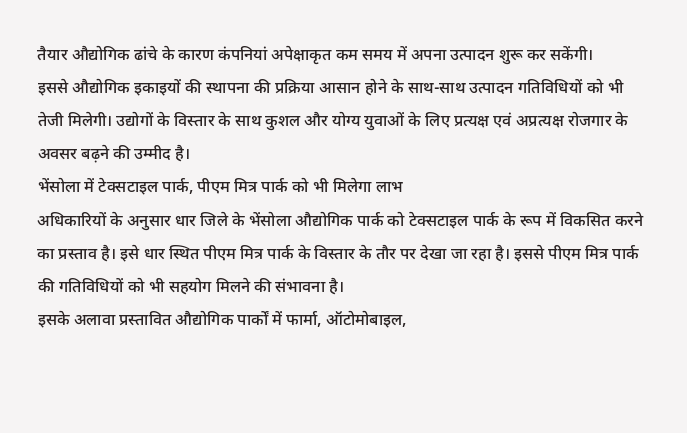तैयार औद्योगिक ढांचे के कारण कंपनियां अपेक्षाकृत कम समय में अपना उत्पादन शुरू कर सकेंगी।
इससे औद्योगिक इकाइयों की स्थापना की प्रक्रिया आसान होने के साथ-साथ उत्पादन गतिविधियों को भी तेजी मिलेगी। उद्योगों के विस्तार के साथ कुशल और योग्य युवाओं के लिए प्रत्यक्ष एवं अप्रत्यक्ष रोजगार के अवसर बढ़ने की उम्मीद है।
भेंसोला में टेक्सटाइल पार्क, पीएम मित्र पार्क को भी मिलेगा लाभ
अधिकारियों के अनुसार धार जिले के भेंसोला औद्योगिक पार्क को टेक्सटाइल पार्क के रूप में विकसित करने का प्रस्ताव है। इसे धार स्थित पीएम मित्र पार्क के विस्तार के तौर पर देखा जा रहा है। इससे पीएम मित्र पार्क की गतिविधियों को भी सहयोग मिलने की संभावना है।
इसके अलावा प्रस्तावित औद्योगिक पार्कों में फार्मा, ऑटोमोबाइल,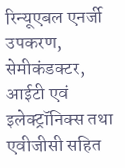रिन्यूएबल एनर्जी उपकरण, सेमीकंडक्टर, आईटी एवं इलेक्ट्रॉनिक्स तथा एवीजीसी सहित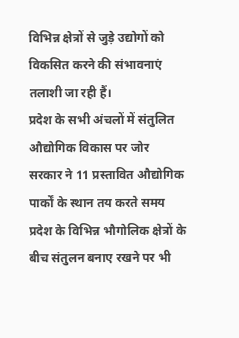विभिन्न क्षेत्रों से जुड़े उद्योगों को विकसित करने की संभावनाएं तलाशी जा रही हैं।
प्रदेश के सभी अंचलों में संतुलित औद्योगिक विकास पर जोर
सरकार ने 11 प्रस्तावित औद्योगिक पार्कों के स्थान तय करते समय प्रदेश के विभिन्न भौगोलिक क्षेत्रों के बीच संतुलन बनाए रखने पर भी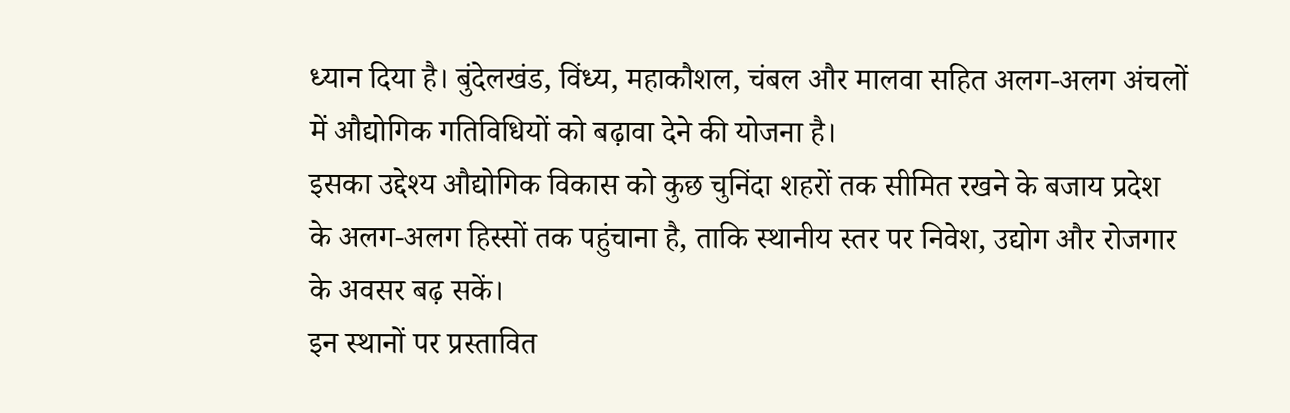ध्यान दिया है। बुंदेलखंड, विंध्य, महाकौशल, चंबल और मालवा सहित अलग-अलग अंचलों में औद्योगिक गतिविधियों को बढ़ावा देने की योजना है।
इसका उद्देश्य औद्योगिक विकास को कुछ चुनिंदा शहरों तक सीमित रखने के बजाय प्रदेश के अलग-अलग हिस्सों तक पहुंचाना है, ताकि स्थानीय स्तर पर निवेश, उद्योग और रोजगार के अवसर बढ़ सकें।
इन स्थानों पर प्रस्तावित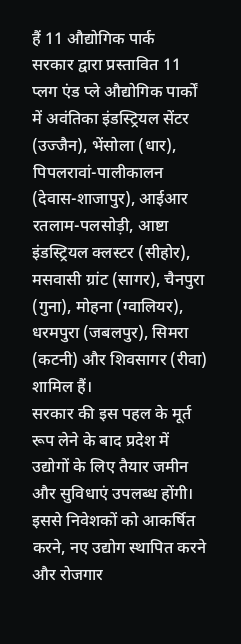हैं 11 औद्योगिक पार्क
सरकार द्वारा प्रस्तावित 11 प्लग एंड प्ले औद्योगिक पार्कों में अवंतिका इंडस्ट्रियल सेंटर (उज्जैन), भेंसोला (धार), पिपलरावां-पालीकालन (देवास-शाजापुर), आईआर रतलाम-पलसोड़ी, आष्टा इंडस्ट्रियल क्लस्टर (सीहोर), मसवासी ग्रांट (सागर), चैनपुरा (गुना), मोहना (ग्वालियर), धरमपुरा (जबलपुर), सिमरा (कटनी) और शिवसागर (रीवा) शामिल हैं।
सरकार की इस पहल के मूर्त रूप लेने के बाद प्रदेश में उद्योगों के लिए तैयार जमीन और सुविधाएं उपलब्ध होंगी। इससे निवेशकों को आकर्षित करने, नए उद्योग स्थापित करने और रोजगार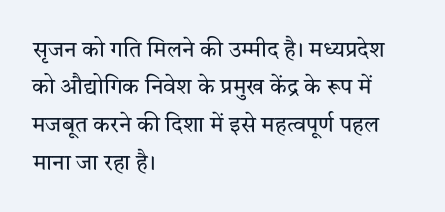सृजन को गति मिलने की उम्मीद है। मध्यप्रदेश को औद्योगिक निवेश के प्रमुख केंद्र के रूप में मजबूत करने की दिशा में इसे महत्वपूर्ण पहल माना जा रहा है।